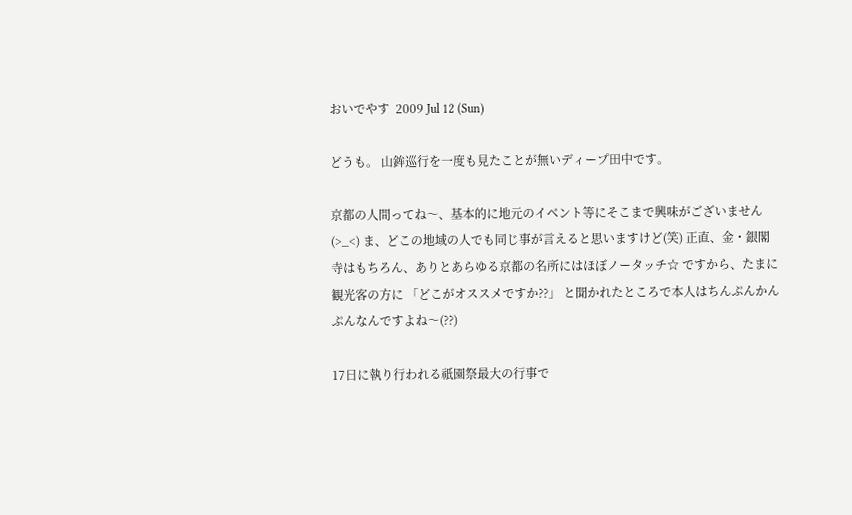おいでやす  2009 Jul 12 (Sun)

どうも。 山鉾巡行を一度も見たことが無いディープ田中です。

京都の人間ってね〜、基本的に地元のイベント等にそこまで興味がございません(>_<) ま、どこの地域の人でも同じ事が言えると思いますけど(笑) 正直、金・銀閣寺はもちろん、ありとあらゆる京都の名所にはほぼノータッチ☆ ですから、たまに観光客の方に 「どこがオススメですか??」 と聞かれたところで本人はちんぷんかんぷんなんですよね〜(??)

17日に執り行われる祇園祭最大の行事で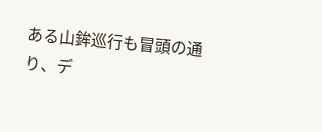ある山鉾巡行も冒頭の通り、デ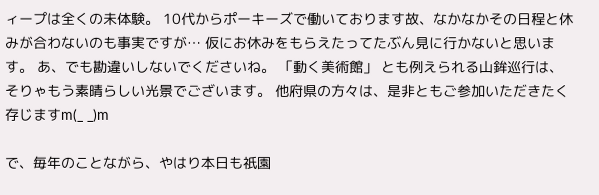ィープは全くの未体験。 10代からポーキーズで働いております故、なかなかその日程と休みが合わないのも事実ですが… 仮にお休みをもらえたってたぶん見に行かないと思います。 あ、でも勘違いしないでくださいね。 「動く美術館」 とも例えられる山鉾巡行は、そりゃもう素晴らしい光景でございます。 他府県の方々は、是非ともご参加いただきたく存じますm(_ _)m

で、毎年のことながら、やはり本日も祇園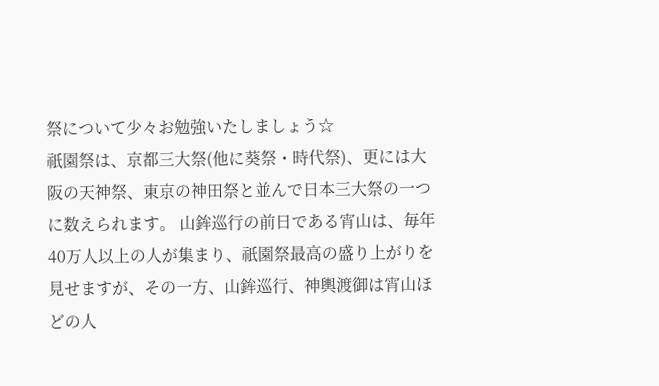祭について少々お勉強いたしましょう☆
祇園祭は、京都三大祭(他に葵祭・時代祭)、更には大阪の天神祭、東京の神田祭と並んで日本三大祭の一つに数えられます。 山鉾巡行の前日である宵山は、毎年40万人以上の人が集まり、祇園祭最高の盛り上がりを見せますが、その一方、山鉾巡行、神輿渡御は宵山ほどの人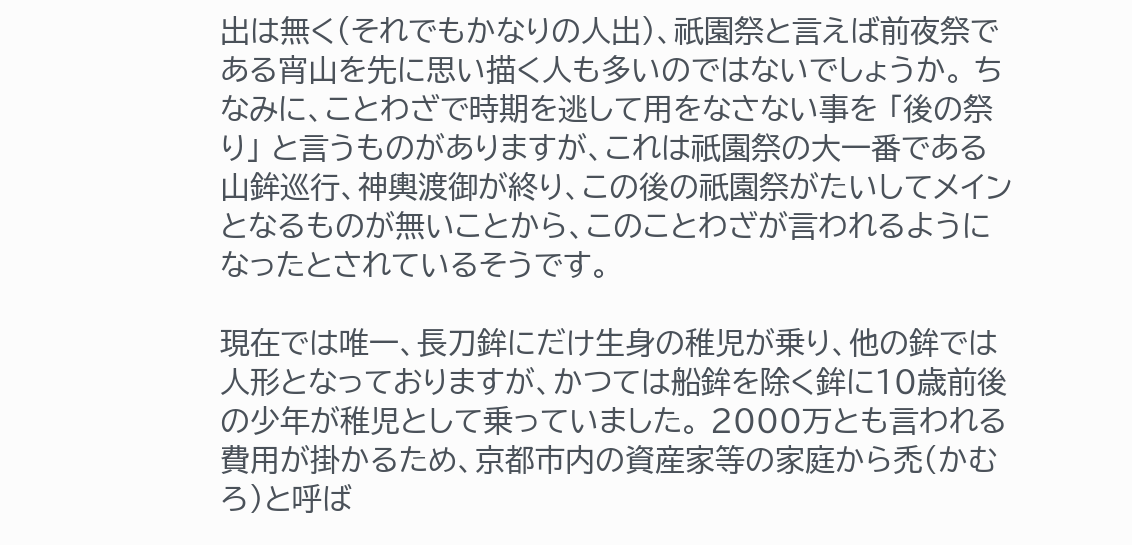出は無く(それでもかなりの人出)、祇園祭と言えば前夜祭である宵山を先に思い描く人も多いのではないでしょうか。 ちなみに、ことわざで時期を逃して用をなさない事を 「後の祭り」 と言うものがありますが、これは祇園祭の大一番である山鉾巡行、神輿渡御が終り、この後の祇園祭がたいしてメインとなるものが無いことから、このことわざが言われるようになったとされているそうです。

現在では唯一、長刀鉾にだけ生身の稚児が乗り、他の鉾では人形となっておりますが、かつては船鉾を除く鉾に10歳前後の少年が稚児として乗っていました。 2000万とも言われる費用が掛かるため、京都市内の資産家等の家庭から禿(かむろ)と呼ば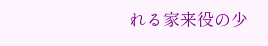れる家来役の少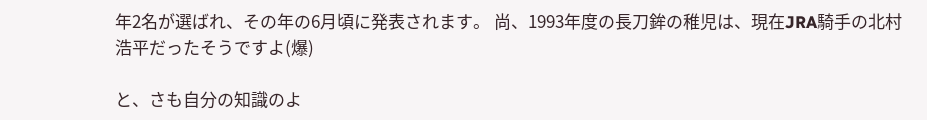年2名が選ばれ、その年の6月頃に発表されます。 尚、1993年度の長刀鉾の稚児は、現在JRA騎手の北村浩平だったそうですよ(爆)

と、さも自分の知識のよ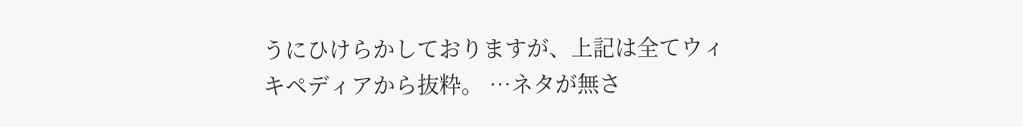うにひけらかしておりますが、上記は全てウィキペディアから抜粋。 …ネタが無さ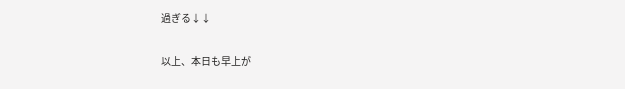過ぎる↓↓

以上、本日も早上が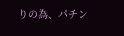りの為、パチン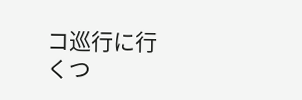コ巡行に行くつ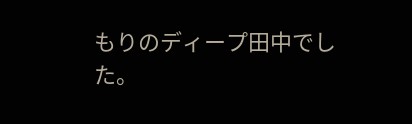もりのディープ田中でした。